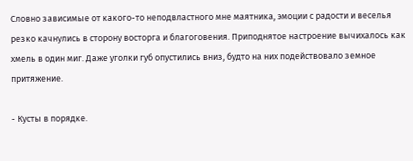Словно зависимые от какого-то неподвластного мне маятника, эмоции с радости и веселья резко качнулись в сторону восторга и благоговения. Приподнятое настроение вычихалось как хмель в один миг. Даже уголки губ опустились вниз, будто на них подействовало земное притяжение.

- Кусты в порядке.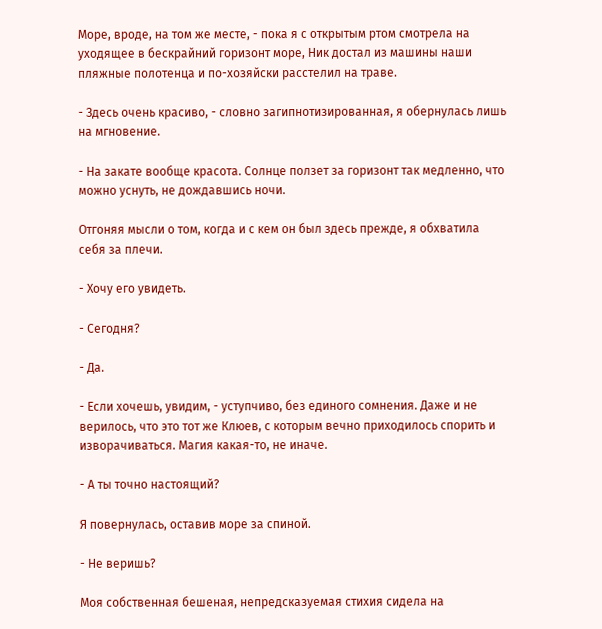Море, вроде, на том же месте, - пока я с открытым ртом смотрела на уходящее в бескрайний горизонт море, Ник достал из машины наши пляжные полотенца и по-хозяйски расстелил на траве.

- Здесь очень красиво, - словно загипнотизированная, я обернулась лишь на мгновение.

- На закате вообще красота. Солнце ползет за горизонт так медленно, что можно уснуть, не дождавшись ночи.

Отгоняя мысли о том, когда и с кем он был здесь прежде, я обхватила себя за плечи.

- Хочу его увидеть.

- Сегодня?

- Да.

- Если хочешь, увидим, - уступчиво, без единого сомнения. Даже и не верилось, что это тот же Клюев, с которым вечно приходилось спорить и изворачиваться. Магия какая-то, не иначе.

- А ты точно настоящий?

Я повернулась, оставив море за спиной.

- Не веришь?

Моя собственная бешеная, непредсказуемая стихия сидела на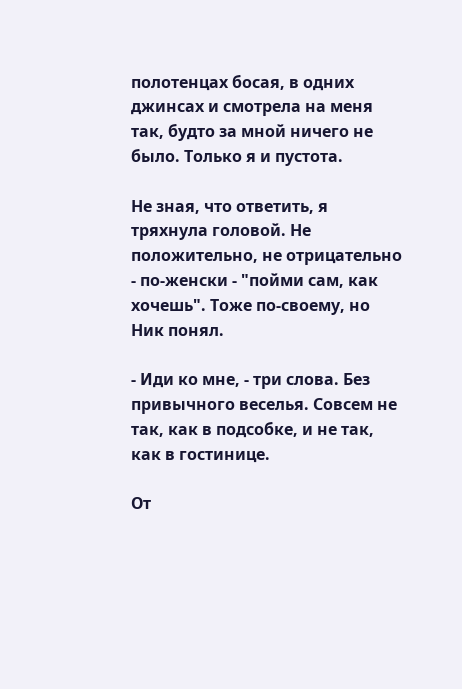полотенцах босая, в одних джинсах и смотрела на меня так, будто за мной ничего не было. Только я и пустота.

Не зная, что ответить, я тряхнула головой. Не положительно, не отрицательно - по-женски - "пойми сам, как хочешь". Тоже по-своему, но Ник понял.

- Иди ко мне, - три слова. Без привычного веселья. Совсем не так, как в подсобке, и не так, как в гостинице.

От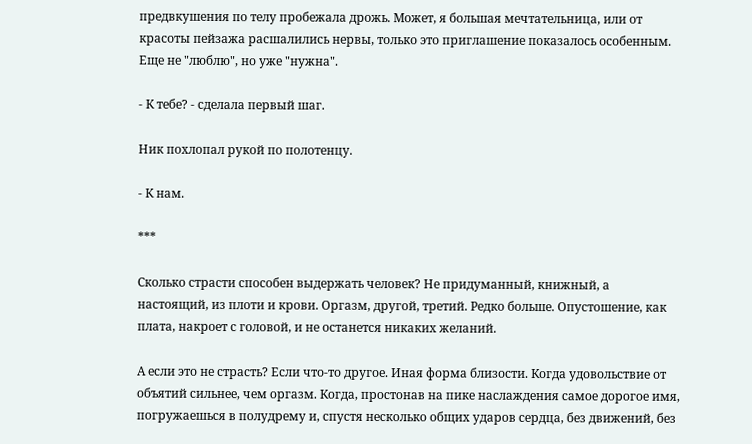предвкушения по телу пробежала дрожь. Может, я большая мечтательница, или от красоты пейзажа расшалились нервы, только это приглашение показалось особенным. Еще не "люблю", но уже "нужна".

- К тебе? - сделала первый шаг.

Ник похлопал рукой по полотенцу.

- К нам.

***

Сколько страсти способен выдержать человек? Не придуманный, книжный, а настоящий, из плоти и крови. Оргазм, другой, третий. Редко больше. Опустошение, как плата, накроет с головой, и не останется никаких желаний.

А если это не страсть? Если что-то другое. Иная форма близости. Когда удовольствие от объятий сильнее, чем оргазм. Когда, простонав на пике наслаждения самое дорогое имя, погружаешься в полудрему и, спустя несколько общих ударов сердца, без движений, без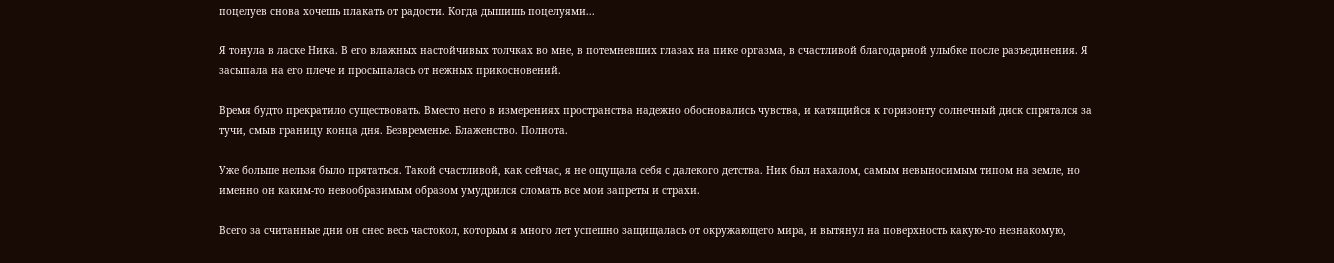поцелуев снова хочешь плакать от радости. Когда дышишь поцелуями...

Я тонула в ласке Ника. В его влажных настойчивых толчках во мне, в потемневших глазах на пике оргазма, в счастливой благодарной улыбке после разъединения. Я засыпала на его плече и просыпалась от нежных прикосновений.

Время будто прекратило существовать. Вместо него в измерениях пространства надежно обосновались чувства, и катящийся к горизонту солнечный диск спрятался за тучи, смыв границу конца дня. Безвременье. Блаженство. Полнота.

Уже больше нельзя было прятаться. Такой счастливой, как сейчас, я не ощущала себя с далекого детства. Ник был нахалом, самым невыносимым типом на земле, но именно он каким-то невообразимым образом умудрился сломать все мои запреты и страхи.

Всего за считанные дни он снес весь частокол, которым я много лет успешно защищалась от окружающего мира, и вытянул на поверхность какую-то незнакомую,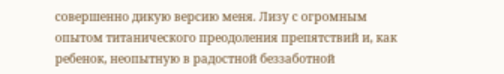совершенно дикую версию меня. Лизу с огромным опытом титанического преодоления препятствий и, как ребенок, неопытную в радостной беззаботной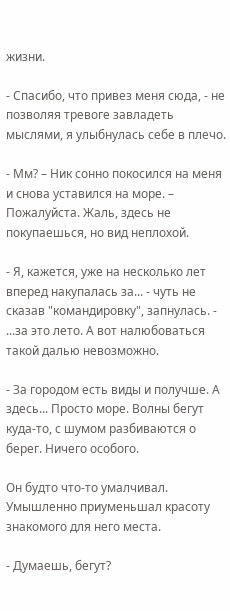жизни.

- Спасибо, что привез меня сюда, - не позволяя тревоге завладеть мыслями, я улыбнулась себе в плечо.

- Мм? – Ник сонно покосился на меня и снова уставился на море. – Пожалуйста. Жаль, здесь не покупаешься, но вид неплохой.

- Я, кажется, уже на несколько лет вперед накупалась за... - чуть не сказав "командировку", запнулась. - ...за это лето. А вот налюбоваться такой далью невозможно.

- За городом есть виды и получше. А здесь... Просто море. Волны бегут куда-то, с шумом разбиваются о берег. Ничего особого.

Он будто что-то умалчивал. Умышленно приуменьшал красоту знакомого для него места.

- Думаешь, бегут?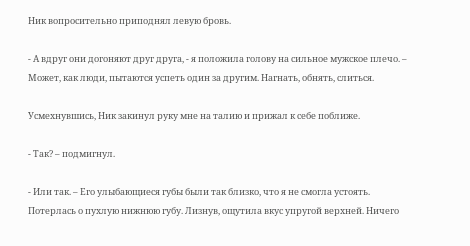Ник вопросительно приподнял левую бровь.

- А вдруг они догоняют друг друга, - я положила голову на сильное мужское плечо. – Может, как люди, пытаются успеть один за другим. Нагнать, обнять, слиться.

Усмехнувшись, Ник закинул руку мне на талию и прижал к себе поближе.

- Так? – подмигнул.

- Или так. – Его улыбающиеся губы были так близко, что я не смогла устоять. Потерлась о пухлую нижнюю губу. Лизнув, ощутила вкус упругой верхней. Ничего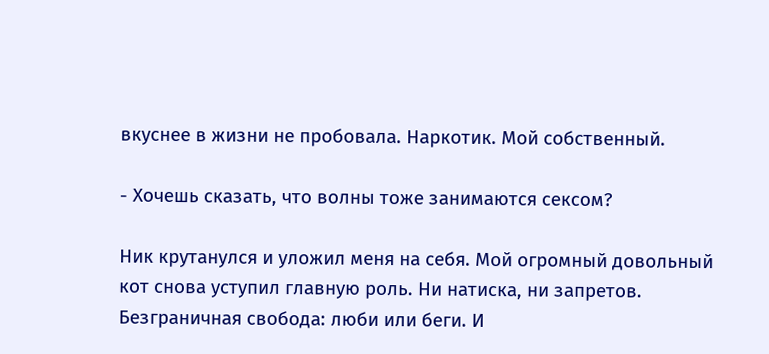вкуснее в жизни не пробовала. Наркотик. Мой собственный.

- Хочешь сказать, что волны тоже занимаются сексом?

Ник крутанулся и уложил меня на себя. Мой огромный довольный кот снова уступил главную роль. Ни натиска, ни запретов. Безграничная свобода: люби или беги. И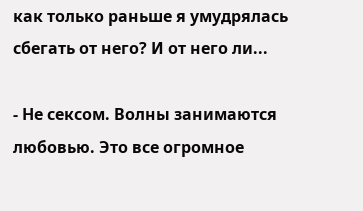как только раньше я умудрялась сбегать от него? И от него ли...

- Не сексом. Волны занимаются любовью. Это все огромное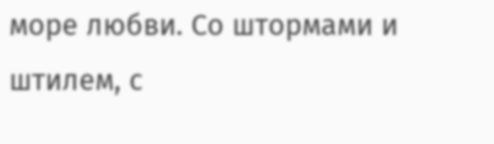море любви. Со штормами и штилем, с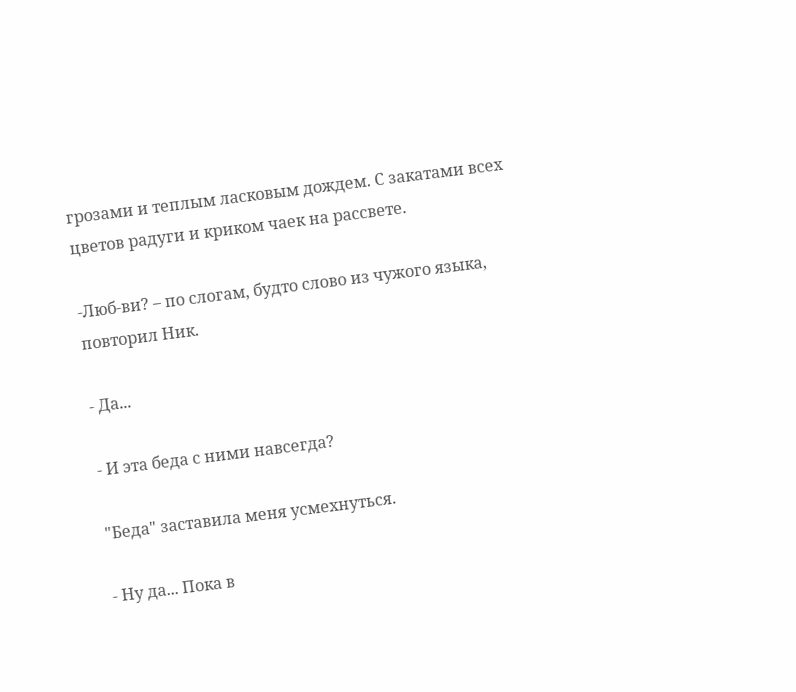грозами и теплым ласковым дождем. С закатами всех цветов радуги и криком чаек на рассвете.

-Люб-ви? – по слогам, будто слово из чужого языка, повторил Ник.

- Да...

- И эта беда с ними навсегда?

"Беда" заставила меня усмехнуться.

- Ну да... Пока в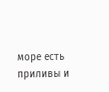море есть приливы и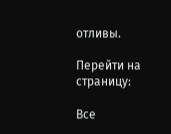отливы.

Перейти на страницу:

Все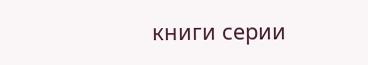книги серии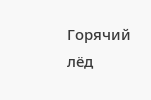Горячий лёд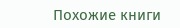Похожие книги